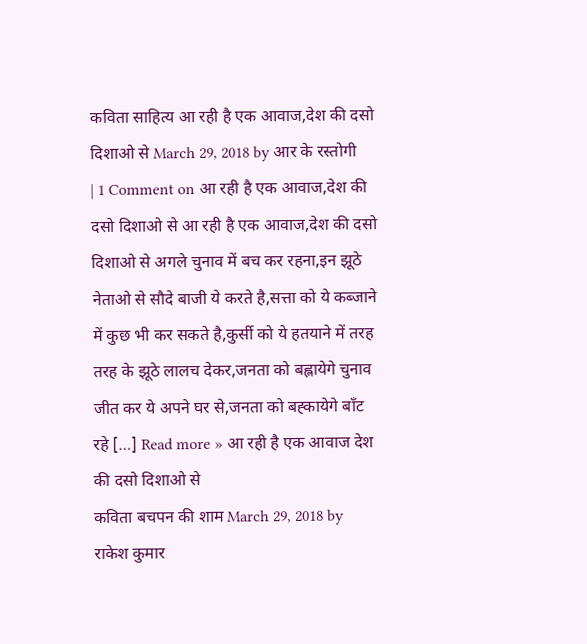कविता साहित्य आ रही है एक आवाज,देश की दसो दिशाओ से March 29, 2018 by आर के रस्तोगी | 1 Comment on आ रही है एक आवाज,देश की दसो दिशाओ से आ रही है एक आवाज,देश की दसो दिशाओ से अगले चुनाव में बच कर रहना,इन झूठे नेताओ से सौदे बाजी ये करते है,सत्ता को ये कब्जाने में कुछ भी कर सकते है,कुर्सी को ये हतयाने में तरह तरह के झूठे लालच देकर,जनता को बह्लायेगे चुनाव जीत कर ये अपने घर से,जनता को बह्कायेगे बाँट रहे […] Read more » आ रही है एक आवाज देश की दसो दिशाओ से
कविता बचपन की शाम March 29, 2018 by राकेश कुमार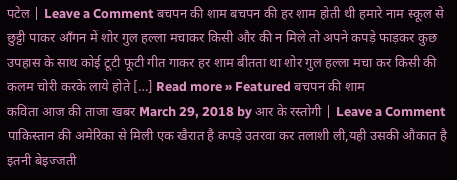पटेल | Leave a Comment बचपन की शाम बचपन की हर शाम होती थी हमारे नाम स्कूल से छुट्टी पाकर आँगन में शोर गुल हल्ला मचाकर किसी और की न मिले तो अपने कपड़े फाड़कर कुछ उपहास के साथ कोई टूटी फूटी गीत गाकर हर शाम बीतता था शोर गुल हल्ला मचा कर किसी की कलम चोरी करके लाये होते […] Read more » Featured बचपन की शाम
कविता आज की ताजा खबर March 29, 2018 by आर के रस्तोगी | Leave a Comment पाकिस्तान की अमेरिका से मिली एक खैरात है कपड़े उतरवा कर तलाशी ली,यही उसकी औकात है इतनी बेइज्जती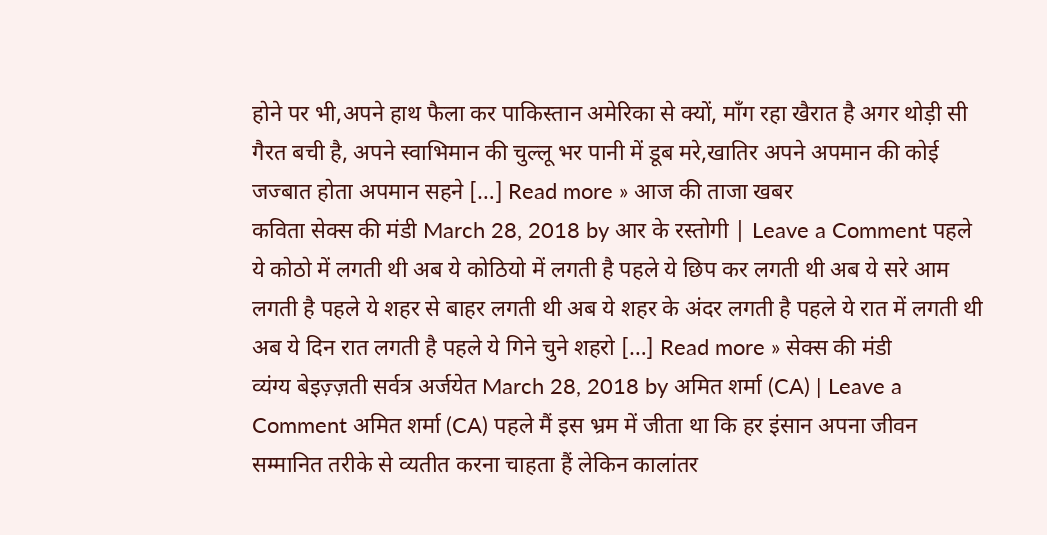होने पर भी,अपने हाथ फैला कर पाकिस्तान अमेरिका से क्यों, माँग रहा खैरात है अगर थोड़ी सी गैरत बची है, अपने स्वाभिमान की चुल्लू भर पानी में डूब मरे,खातिर अपने अपमान की कोई जज्बात होता अपमान सहने […] Read more » आज की ताजा खबर
कविता सेक्स की मंडी March 28, 2018 by आर के रस्तोगी | Leave a Comment पहले ये कोठो में लगती थी अब ये कोठियो में लगती है पहले ये छिप कर लगती थी अब ये सरे आम लगती है पहले ये शहर से बाहर लगती थी अब ये शहर के अंदर लगती है पहले ये रात में लगती थी अब ये दिन रात लगती है पहले ये गिने चुने शहरो […] Read more » सेक्स की मंडी
व्यंग्य बेइज़्ज़ती सर्वत्र अर्जयेत March 28, 2018 by अमित शर्मा (CA) | Leave a Comment अमित शर्मा (CA) पहले मैं इस भ्रम में जीता था कि हर इंसान अपना जीवन सम्मानित तरीके से व्यतीत करना चाहता हैं लेकिन कालांतर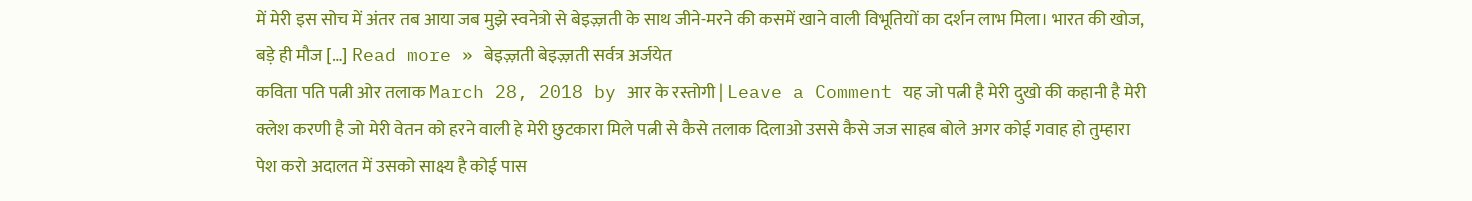में मेरी इस सोच में अंतर तब आया जब मुझे स्वनेत्रो से बेइज़्ज़ती के साथ जीने-मरने की कसमें खाने वाली विभूतियों का दर्शन लाभ मिला। भारत की खोज, बड़े ही मौज […] Read more » बेइज़्ज़ती बेइज़्ज़ती सर्वत्र अर्जयेत
कविता पति पत्नी ओर तलाक March 28, 2018 by आर के रस्तोगी | Leave a Comment यह जो पत्नी है मेरी दुखो की कहानी है मेरी क्लेश करणी है जो मेरी वेतन को हरने वाली हे मेरी छुटकारा मिले पत्नी से कैसे तलाक दिलाओ उससे कैसे जज साहब बोले अगर कोई गवाह हो तुम्हारा पेश करो अदालत में उसको साक्ष्य है कोई पास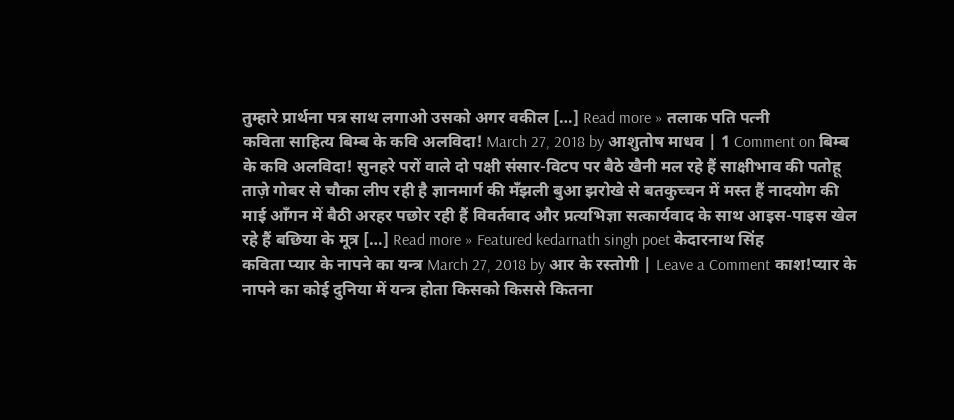तुम्हारे प्रार्थना पत्र साथ लगाओ उसको अगर वकील […] Read more » तलाक पति पत्नी
कविता साहित्य बिम्ब के कवि अलविदा! March 27, 2018 by आशुतोष माधव | 1 Comment on बिम्ब के कवि अलविदा! सुनहरे परों वाले दो पक्षी संसार-विटप पर बैठे खैनी मल रहे हैं साक्षीभाव की पतोहू ताज़े गोबर से चौका लीप रही है ज्ञानमार्ग की मँझली बुआ झरोखे से बतकुच्चन में मस्त हैं नादयोग की माई आँगन में बैठी अरहर पछोर रही हैं विवर्तवाद और प्रत्यभिज्ञा सत्कार्यवाद के साथ आइस-पाइस खेल रहे हैं बछिया के मूत्र […] Read more » Featured kedarnath singh poet केदारनाथ सिंह
कविता प्यार के नापने का यन्त्र March 27, 2018 by आर के रस्तोगी | Leave a Comment काश!प्यार के नापने का कोई दुनिया में यन्त्र होता किसको किससे कितना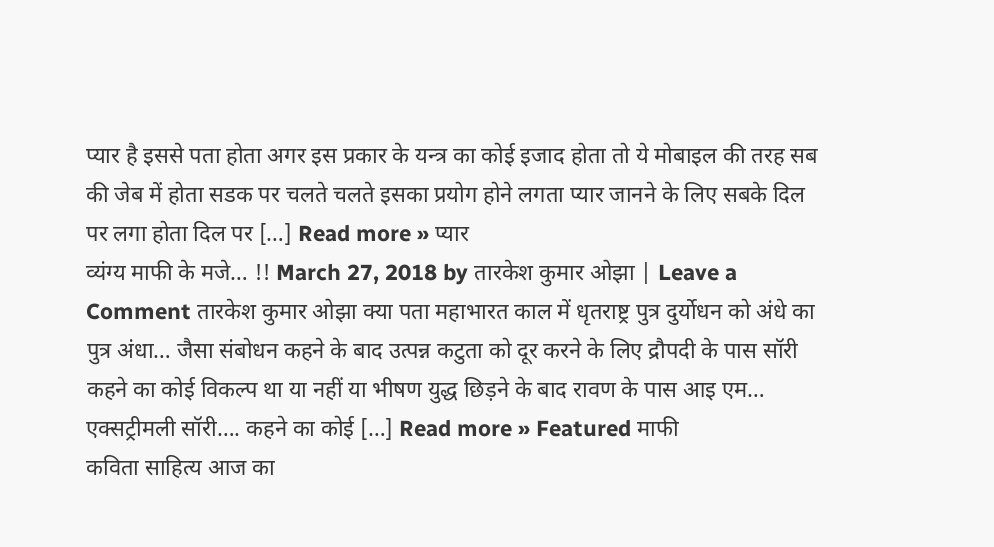प्यार है इससे पता होता अगर इस प्रकार के यन्त्र का कोई इजाद होता तो ये मोबाइल की तरह सब की जेब में होता सडक पर चलते चलते इसका प्रयोग होने लगता प्यार जानने के लिए सबके दिल पर लगा होता दिल पर […] Read more » प्यार
व्यंग्य माफी के मजे… !! March 27, 2018 by तारकेश कुमार ओझा | Leave a Comment तारकेश कुमार ओझा क्या पता महाभारत काल में धृतराष्ट्र पुत्र दुर्योधन को अंधे का पुत्र अंधा… जैसा संबोधन कहने के बाद उत्पन्न कटुता को दूर करने के लिए द्रौपदी के पास सॉरी कहने का कोई विकल्प था या नहीं या भीषण युद्ध छिड़ने के बाद रावण के पास आइ एम… एक्सट्रीमली सॉरी…. कहने का कोई […] Read more » Featured माफी
कविता साहित्य आज का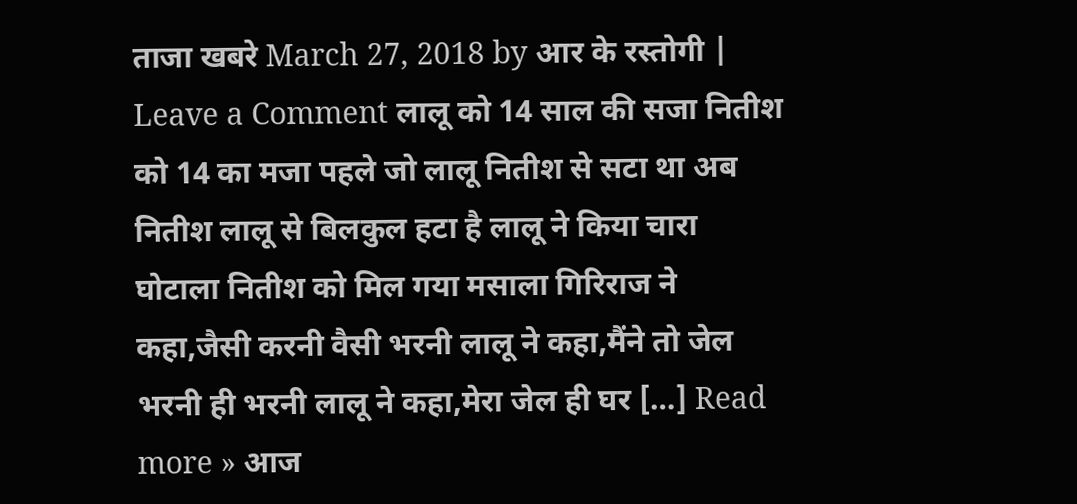ताजा खबरे March 27, 2018 by आर के रस्तोगी | Leave a Comment लालू को 14 साल की सजा नितीश को 14 का मजा पहले जो लालू नितीश से सटा था अब नितीश लालू से बिलकुल हटा है लालू ने किया चारा घोटाला नितीश को मिल गया मसाला गिरिराज ने कहा,जैसी करनी वैसी भरनी लालू ने कहा,मैंने तो जेल भरनी ही भरनी लालू ने कहा,मेरा जेल ही घर […] Read more » आज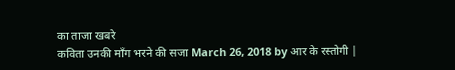का ताजा खबरे
कविता उनकी माँग भरने की सजा March 26, 2018 by आर के रस्तोगी |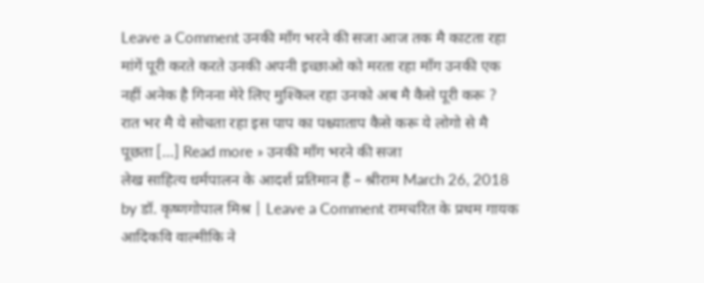Leave a Comment उनकी माँग भरने की सजा आज तक मै काटता रहा मांगें पूरी करते करते उनकी अपनी इच्छाओ को मरता रहा माँग उनकी एक नहीं अनेक है गिनना मेरे लिए मुश्किल रहा उनको अब मै कैसे पूरी करू ? रात भर मै ये सोचता रहा इस पाप का पश्च्याताप कैसे करू ये लोगो से मै पूछता […] Read more » उनकी माँग भरने की सजा
लेख साहित्य धर्मपालन के आदर्श प्रतिमान हैं – श्रीराम March 26, 2018 by डॉ. कृष्णगोपाल मिश्र | Leave a Comment रामचरित के प्रथम गायक आदिकवि वाल्मीकि ने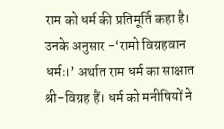राम को धर्म की प्रतिमूर्ति कहा है। उनके अनुसार -‘रामो विग्रहवान धर्मः।’ अर्थात राम धर्म का साक्षात श्री-विग्रह हैं। धर्म को मनीषियों ने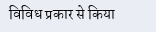विविध प्रकार से किया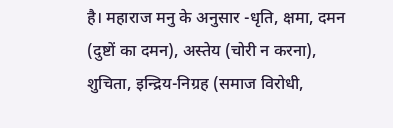है। महाराज मनु के अनुसार -धृति, क्षमा, दमन (दुष्टों का दमन), अस्तेय (चोरी न करना), शुचिता, इन्द्रिय-निग्रह (समाज विरोधी,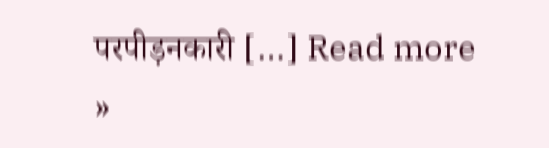परपीड़नकारी […] Read more »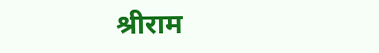श्रीराम